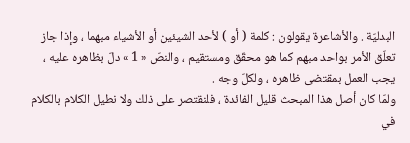البدليّة . والأشاعرة يقولون : كلمة ( أو ) لأحد الشيئين أو الأشياء مبهما ، وإذا جاز تعلّق الأمر بواحد مبهم كما هو محقّق ومستقيم ، والنصّ « 1 » دلّ بظاهره عليه ، يجب العمل بمقتضى ظاهره ، ولكلّ وجه .
ولمّا كان أصل هذا المبحث قليل الفائدة ، فلنقتصر على ذلك ولا نطيل الكلام بالكلام في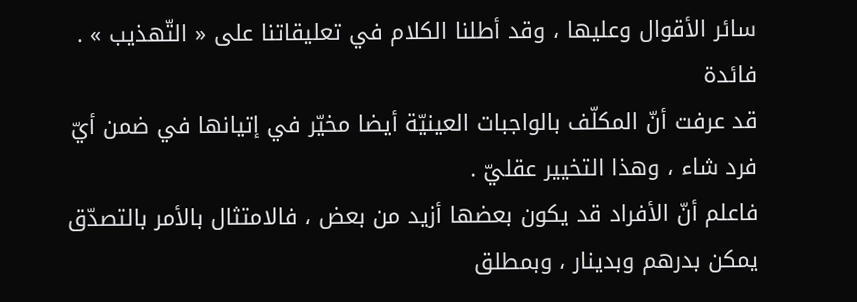سائر الأقوال وعليها ، وقد أطلنا الكلام في تعليقاتنا على « التّهذيب » .
فائدة
قد عرفت أنّ المكلّف بالواجبات العينيّة أيضا مخيّر في إتيانها في ضمن أيّ فرد شاء ، وهذا التخيير عقليّ .
فاعلم أنّ الأفراد قد يكون بعضها أزيد من بعض ، فالامتثال بالأمر بالتصدّق يمكن بدرهم وبدينار ، وبمطلق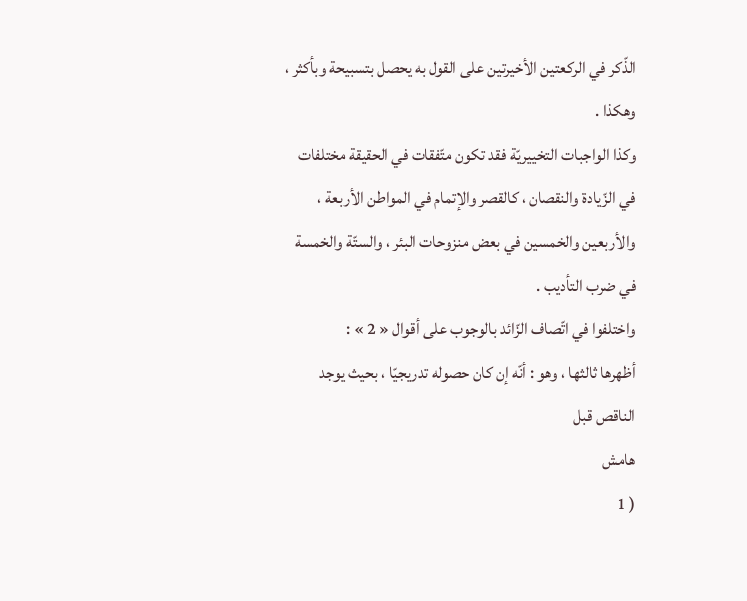الذّكر في الركعتين الأخيرتين على القول به يحصل بتسبيحة وبأكثر ، وهكذا .
وكذا الواجبات التخييريّة فقد تكون متّفقات في الحقيقة مختلفات في الزّيادة والنقصان ، كالقصر والإتمام في المواطن الأربعة ، والأربعين والخمسين في بعض منزوحات البئر ، والستّة والخمسة في ضرب التأديب .
واختلفوا في اتّصاف الزّائد بالوجوب على أقوال « 2 » :
أظهرها ثالثها ، وهو : أنّه إن كان حصوله تدريجيّا ، بحيث يوجد الناقص قبل
هامش
( 1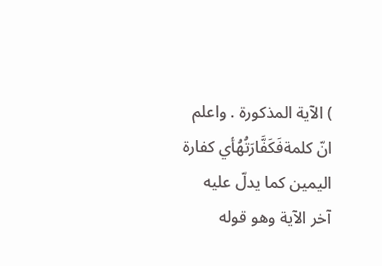) الآية المذكورة . واعلم انّ كلمةفَكَفَّارَتُهُأي كفارة اليمين كما يدلّ عليه آخر الآية وهو قوله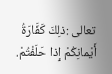تعالى :ذلِكَ كَفَّارَةُ أَيْمانِكُمْ إِذا حَلَفْتُمْ.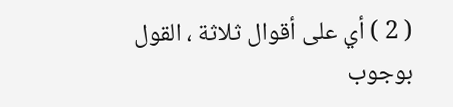( 2 ) أي على أقوال ثلاثة ، القول بوجوب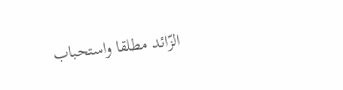الزّائد مطلقا واستحباب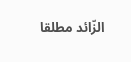الزّائد مطلقا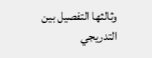وثالثها التفصيل بين التدريجي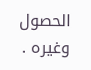الحصول وغيره .